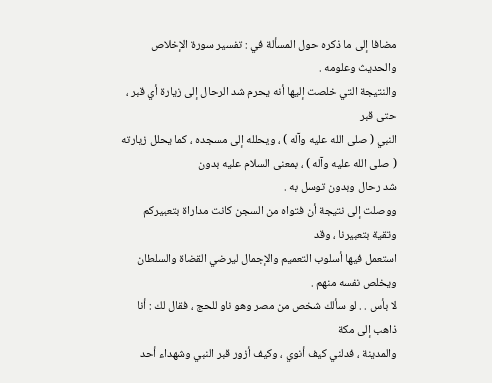مضافا إلى ما ذكره حول المسألة في : تفسير سورة الإخلاص والحديث وعلومه .
والنتيجة التي خلصت إليها أنه يحرم شد الرحال إلى زيارة أي قبر ، حتى قبر
النبي ( صلى الله عليه وآله ) ، ويحلله إلى مسجده ، كما يحلل زيارته ( صلى الله عليه وآله ) ، بمعنى السلام عليه بدون
شد رحال وبدون توسل به .
ووصلت إلى نتيجة أن فتواه من السجن كانت مداراة بتعبيركم وتقية بتعبيرنا ، وقد
استعمل فيها أسلوب التعميم والإجمال ليرضي القضاة والسلطان ويخلص نفسه منهم .
لا بأس . . لو سألك شخص من مصر وهو ناو للحج ، فقال لك : أنا ذاهب إلى مكة
والمدينة ، فدلني كيف أنوي ، وكيف أزور قبر النبي وشهداء أحد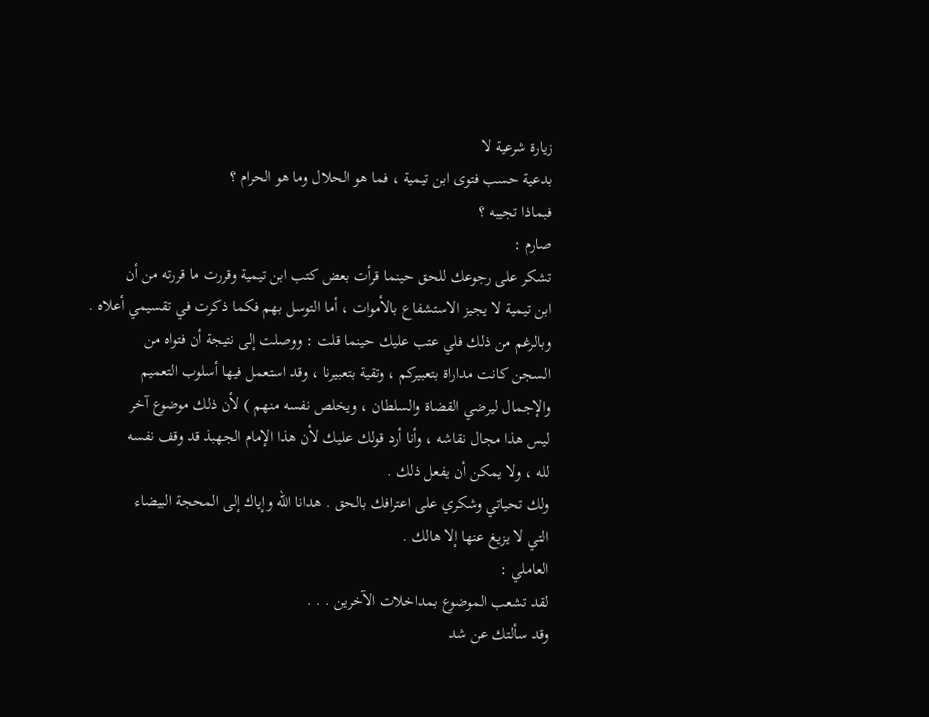زيارة شرعية لا
بدعية حسب فتوى ابن تيمية ، فما هو الحلال وما هو الحرام ؟
فبماذا تجيبه ؟
صارم :
تشكر على رجوعك للحق حينما قرأت بعض كتب ابن تيمية وقررت ما قررته من أن
ابن تيمية لا يجيز الاستشفاع بالأموات ، أما التوسل بهم فكما ذكرت في تقسيمي أعلاه .
وبالرغم من ذلك فلي عتب عليك حينما قلت : ووصلت إلى نتيجة أن فتواه من
السجن كانت مداراة بتعبيركم ، وتقية بتعبيرنا ، وقد استعمل فيها أسلوب التعميم
والإجمال ليرضي القضاة والسلطان ، ويخلص نفسه منهم ) لأن ذلك موضوع آخر
ليس هذا مجال نقاشه ، وأنا أرد قولك عليك لأن هذا الإمام الجهبذ قد وقف نفسه
لله ، ولا يمكن أن يفعل ذلك .
ولك تحياتي وشكري على اعترافك بالحق . هدانا الله وإياك إلى المحجة البيضاء
التي لا يزيغ عنها إلا هالك .
العاملي :
لقد تشعب الموضوع بمداخلات الآخرين . . .
وقد سألتك عن شد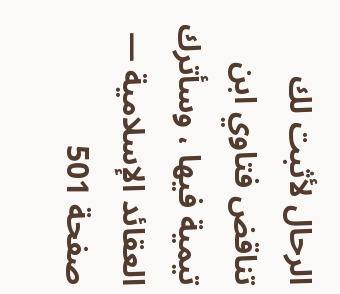الرحال لأثبت لك تناقض فتاوي ابن تيمية فيها ، وسأترك
العقائد الإسلامية — صفحة 501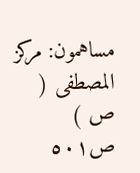مساهمون: مركز المصطفى ( ص )
ص٥٠١